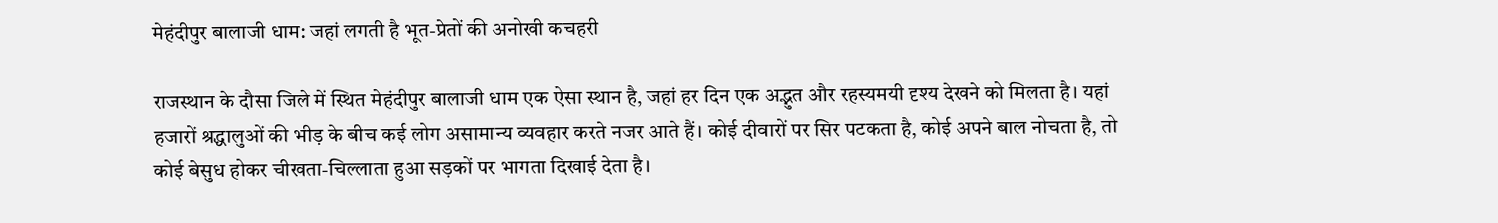मेहंदीपुर बालाजी धाम: जहां लगती है भूत-प्रेतों की अनोखी कचहरी

राजस्थान के दौसा जिले में स्थित मेहंदीपुर बालाजी धाम एक ऐसा स्थान है, जहां हर दिन एक अद्भुत और रहस्यमयी दृश्य देखने को मिलता है। यहां हजारों श्रद्धालुओं की भीड़ के बीच कई लोग असामान्य व्यवहार करते नजर आते हैं। कोई दीवारों पर सिर पटकता है, कोई अपने बाल नोचता है, तो कोई बेसुध होकर चीखता-चिल्लाता हुआ सड़कों पर भागता दिखाई देता है।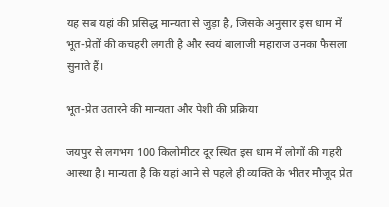यह सब यहां की प्रसिद्ध मान्यता से जुड़ा है, जिसके अनुसार इस धाम में भूत-प्रेतों की कचहरी लगती है और स्वयं बालाजी महाराज उनका फैसला सुनाते हैं।

भूत-प्रेत उतारने की मान्यता और पेशी की प्रक्रिया

जयपुर से लगभग 100 किलोमीटर दूर स्थित इस धाम में लोगों की गहरी आस्था है। मान्यता है कि यहां आने से पहले ही व्यक्ति के भीतर मौजूद प्रेत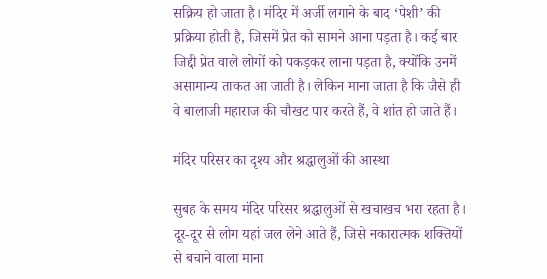सक्रिय हो जाता है। मंदिर में अर्जी लगाने के बाद ‘पेशी’ की प्रक्रिया होती है, जिसमें प्रेत को सामने आना पड़ता है। कई बार जिद्दी प्रेत वाले लोगों को पकड़कर लाना पड़ता है, क्योंकि उनमें असामान्य ताकत आ जाती है। लेकिन माना जाता है कि जैसे ही वे बालाजी महाराज की चौखट पार करते हैं, वे शांत हो जाते हैं।

मंदिर परिसर का दृश्य और श्रद्धालुओं की आस्था

सुबह के समय मंदिर परिसर श्रद्धालुओं से खचाखच भरा रहता है। दूर-दूर से लोग यहां जल लेने आते हैं, जिसे नकारात्मक शक्तियों से बचाने वाला माना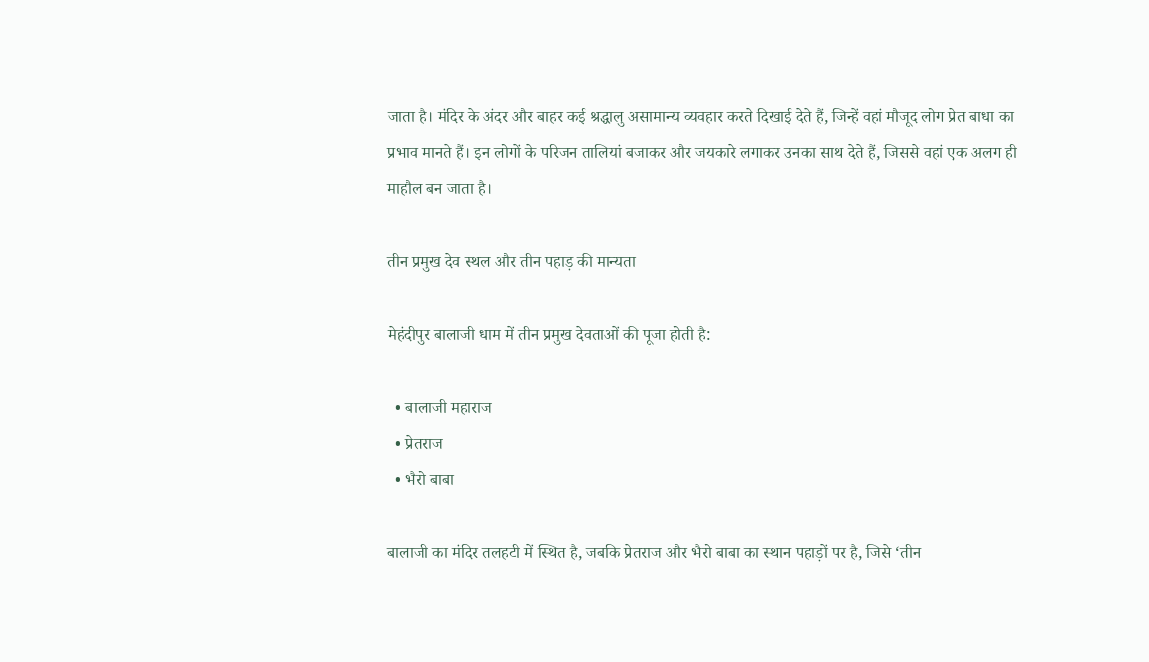जाता है। मंदिर के अंदर और बाहर कई श्रद्धालु असामान्य व्यवहार करते दिखाई देते हैं, जिन्हें वहां मौजूद लोग प्रेत बाधा का प्रभाव मानते हैं। इन लोगों के परिजन तालियां बजाकर और जयकारे लगाकर उनका साथ देते हैं, जिससे वहां एक अलग ही माहौल बन जाता है।

तीन प्रमुख देव स्थल और तीन पहाड़ की मान्यता

मेहंदीपुर बालाजी धाम में तीन प्रमुख देवताओं की पूजा होती है:

  • बालाजी महाराज
  • प्रेतराज
  • भैरो बाबा

बालाजी का मंदिर तलहटी में स्थित है, जबकि प्रेतराज और भैरो बाबा का स्थान पहाड़ों पर है, जिसे ‘तीन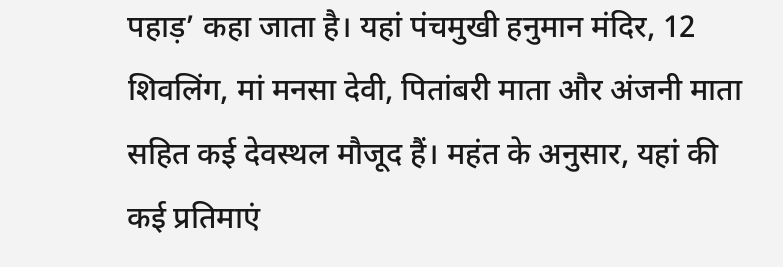पहाड़’ कहा जाता है। यहां पंचमुखी हनुमान मंदिर, 12 शिवलिंग, मां मनसा देवी, पितांबरी माता और अंजनी माता सहित कई देवस्थल मौजूद हैं। महंत के अनुसार, यहां की कई प्रतिमाएं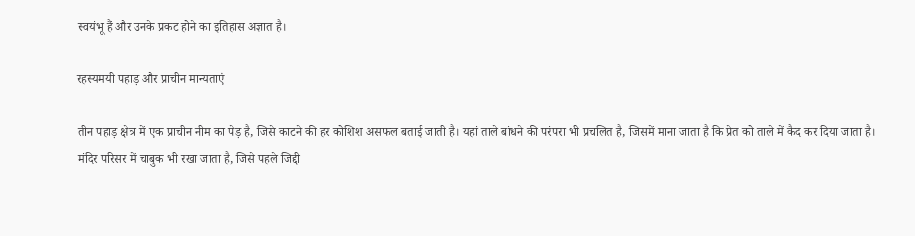स्वयंभू हैं और उनके प्रकट होने का इतिहास अज्ञात है।

रहस्यमयी पहाड़ और प्राचीन मान्यताएं

तीन पहाड़ क्षेत्र में एक प्राचीन नीम का पेड़ है, जिसे काटने की हर कोशिश असफल बताई जाती है। यहां ताले बांधने की परंपरा भी प्रचलित है, जिसमें माना जाता है कि प्रेत को ताले में कैद कर दिया जाता है। मंदिर परिसर में चाबुक भी रखा जाता है, जिसे पहले जिद्दी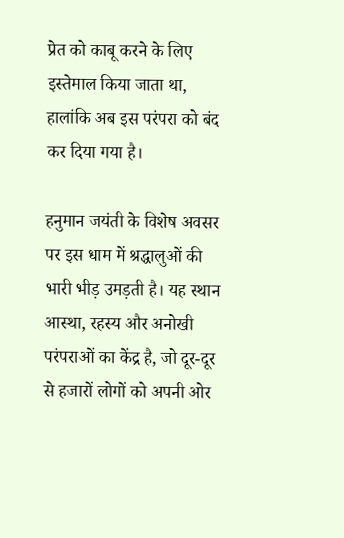प्रेत को काबू करने के लिए इस्तेमाल किया जाता था, हालांकि अब इस परंपरा को बंद कर दिया गया है।

हनुमान जयंती के विशेष अवसर पर इस धाम में श्रद्धालुओं की भारी भीड़ उमड़ती है। यह स्थान आस्था, रहस्य और अनोखी परंपराओं का केंद्र है, जो दूर-दूर से हजारों लोगों को अपनी ओर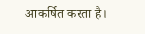आकर्षित करता है।